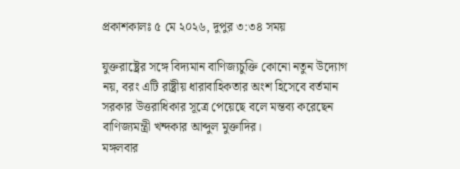প্রকাশকালঃ ৫ মে ২০২৬, দুপুর ৩:৩৪ সময়

যুক্তরাষ্ট্রের সঙ্গে বিদ্যমান বাণিজ্যচুক্তি কোনো নতুন উদ্যোগ নয়, বরং এটি রাষ্ট্রীয় ধারাবাহিকতার অংশ হিসেবে বর্তমান সরকার উত্তরাধিকার সূত্রে পেয়েছে বলে মন্তব্য করেছেন বাণিজ্যমন্ত্রী খন্দকার আব্দুল মুক্তাদির।
মঙ্গলবার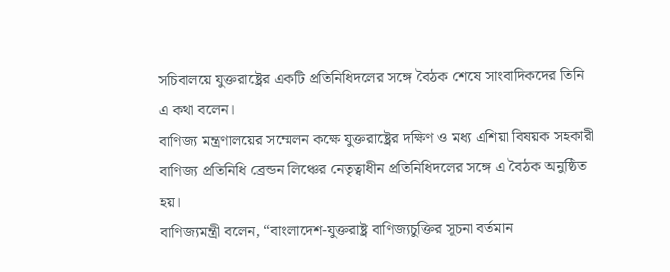সচিবালয়ে যুক্তরাষ্ট্রের একটি প্রতিনিধিদলের সঙ্গে বৈঠক শেষে সাংবাদিকদের তিনি এ কথা বলেন।
বাণিজ্য মন্ত্রণালয়ের সম্মেলন কক্ষে যুক্তরাষ্ট্রের দক্ষিণ ও মধ্য এশিয়া বিষয়ক সহকারী বাণিজ্য প্রতিনিধি ব্রেন্ডন লিঞ্চের নেতৃত্বাধীন প্রতিনিধিদলের সঙ্গে এ বৈঠক অনুষ্ঠিত হয়।
বাণিজ্যমন্ত্রী বলেন, “বাংলাদেশ-যুক্তরাষ্ট্র বাণিজ্যচুক্তির সূচনা বর্তমান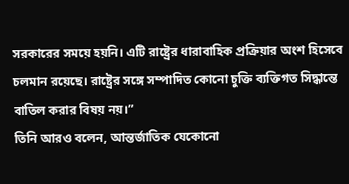সরকারের সময়ে হয়নি। এটি রাষ্ট্রের ধারাবাহিক প্রক্রিয়ার অংশ হিসেবে চলমান রয়েছে। রাষ্ট্রের সঙ্গে সম্পাদিত কোনো চুক্তি ব্যক্তিগত সিদ্ধান্তে বাতিল করার বিষয় নয়।”
তিনি আরও বলেন, আন্তর্জাতিক যেকোনো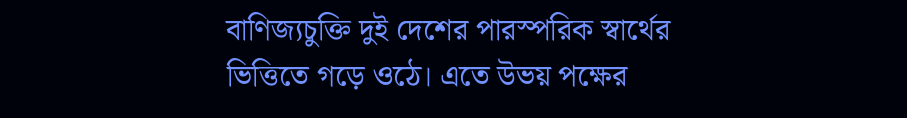বাণিজ্যচুক্তি দুই দেশের পারস্পরিক স্বার্থের ভিত্তিতে গড়ে ওঠে। এতে উভয় পক্ষের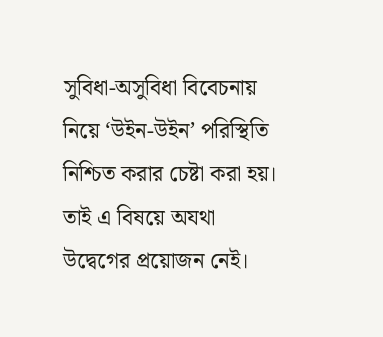সুবিধা-অসুবিধা বিবেচনায় নিয়ে ‘উইন-উইন’ পরিস্থিতি নিশ্চিত করার চেষ্টা করা হয়। তাই এ বিষয়ে অযথা উদ্বেগের প্রয়োজন নেই।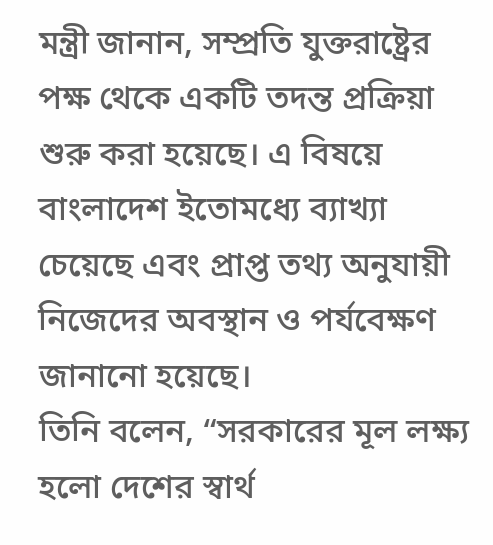মন্ত্রী জানান, সম্প্রতি যুক্তরাষ্ট্রের পক্ষ থেকে একটি তদন্ত প্রক্রিয়া শুরু করা হয়েছে। এ বিষয়ে বাংলাদেশ ইতোমধ্যে ব্যাখ্যা চেয়েছে এবং প্রাপ্ত তথ্য অনুযায়ী নিজেদের অবস্থান ও পর্যবেক্ষণ জানানো হয়েছে।
তিনি বলেন, “সরকারের মূল লক্ষ্য হলো দেশের স্বার্থ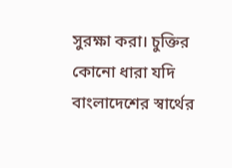সুরক্ষা করা। চুক্তির কোনো ধারা যদি বাংলাদেশের স্বার্থের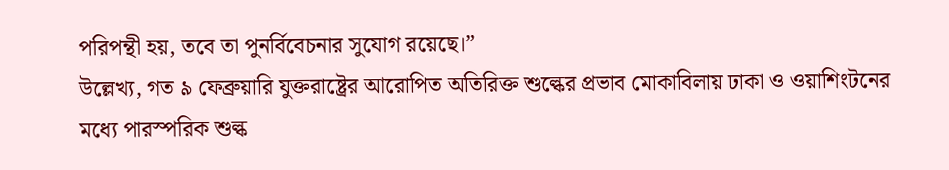পরিপন্থী হয়, তবে তা পুনর্বিবেচনার সুযোগ রয়েছে।”
উল্লেখ্য, গত ৯ ফেব্রুয়ারি যুক্তরাষ্ট্রের আরোপিত অতিরিক্ত শুল্কের প্রভাব মোকাবিলায় ঢাকা ও ওয়াশিংটনের মধ্যে পারস্পরিক শুল্ক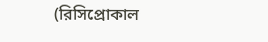(রিসিপ্রোকাল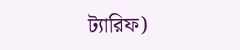ট্যারিফ)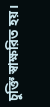চুক্তি স্বাক্ষরিত হয়।